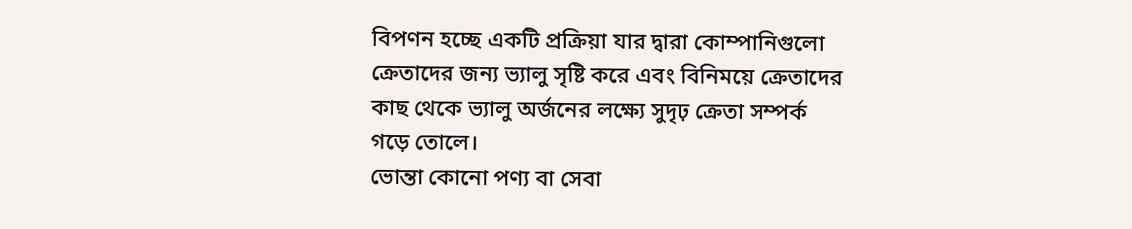বিপণন হচ্ছে একটি প্রক্রিয়া যার দ্বারা কোম্পানিগুলো ক্রেতাদের জন্য ভ্যালু সৃষ্টি করে এবং বিনিময়ে ক্রেতাদের কাছ থেকে ভ্যালু অর্জনের লক্ষ্যে সুদৃঢ় ক্রেতা সম্পর্ক গড়ে তোলে।
ভোন্তা কোনো পণ্য বা সেবা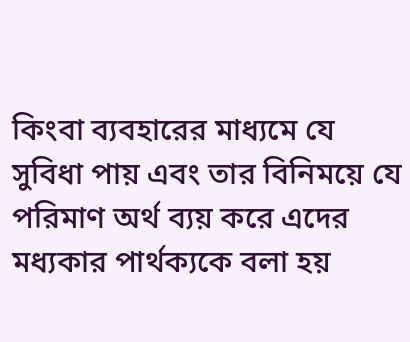কিংবা ব্যবহারের মাধ্যমে যে সুবিধা পায় এবং তার বিনিময়ে যে পরিমাণ অর্থ ব্যয় করে এদের মধ্যকার পার্থক্যকে বলা হয়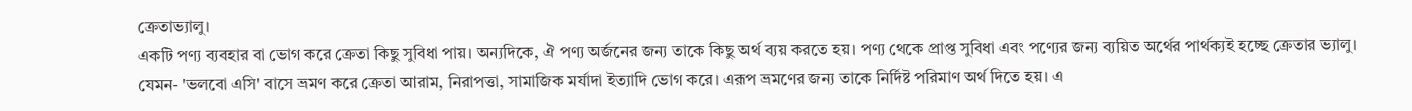ক্রেতাভ্যালু।
একটি পণ্য ব্যবহার বা ভোগ করে ক্রেতা কিছু সুবিধা পায়। অন্যদিকে, ঐ পণ্য অর্জনের জন্য তাকে কিছু অর্থ ব্যয় করতে হয়। পণ্য থেকে প্রাপ্ত সুবিধা এবং পণ্যের জন্য ব্যয়িত অর্থের পার্থক্যই হচ্ছে ক্রেতার ভ্যালু।
যেমন- 'ভলবো এসি' বাসে ভ্রমণ করে ক্রেতা আরাম, নিরাপত্তা, সামাজিক মর্যাদা ইত্যাদি ভোগ করে। এরূপ ভ্রমণের জন্য তাকে নির্দিষ্ট পরিমাণ অর্থ দিতে হয়। এ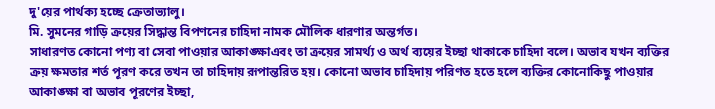দু'য়ের পার্থক্য হচ্ছে ক্রেতাভ্যালু।
মি. সুমনের গাড়ি ক্রয়ের সিদ্ধান্ত বিপণনের চাহিদা নামক মৌলিক ধারণার অন্তর্গত।
সাধারণত কোনো পণ্য বা সেবা পাওয়ার আকাঙ্ক্ষাএবং তা ক্রয়ের সামর্থ্য ও অর্থ ব্যয়ের ইচ্ছা থাকাকে চাহিদা বলে। অভাব যখন ব্যক্তির ক্রয় ক্ষমতার শর্ত পূরণ করে তখন তা চাহিদায় রূপান্তরিত হয়। কোনো অভাব চাহিদায় পরিণত হতে হলে ব্যক্তির কোনোকিছু পাওয়ার আকাঙ্ক্ষা বা অভাব পূরণের ইচ্ছা,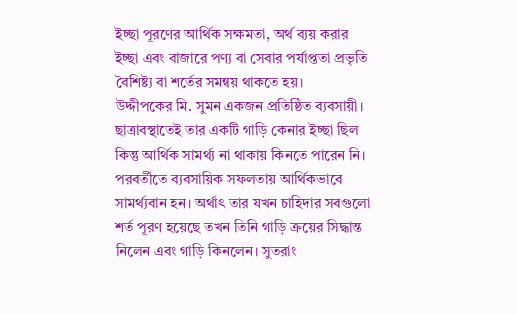ইচ্ছা পূরণের আর্থিক সক্ষমতা, অর্থ ব্যয় করার ইচ্ছা এবং বাজারে পণ্য বা সেবার পর্যাপ্ততা প্রভৃতি বৈশিষ্ট্য বা শর্তের সমন্বয় থাকতে হয়।
উদ্দীপকের মি. সুমন একজন প্রতিষ্ঠিত ব্যবসায়ী। ছাত্রাবস্থাতেই তার একটি গাড়ি কেনার ইচ্ছা ছিল কিন্তু আর্থিক সামর্থ্য না থাকায় কিনতে পারেন নি। পরবর্তীতে ব্যবসায়িক সফলতায় আর্থিকভাবে সামর্থ্যবান হন। অর্থাৎ তার যখন চাহিদার সবগুলো শর্ত পূরণ হয়েছে তখন তিনি গাড়ি ক্রয়ের সিদ্ধান্ত নিলেন এবং গাড়ি কিনলেন। সুতরাং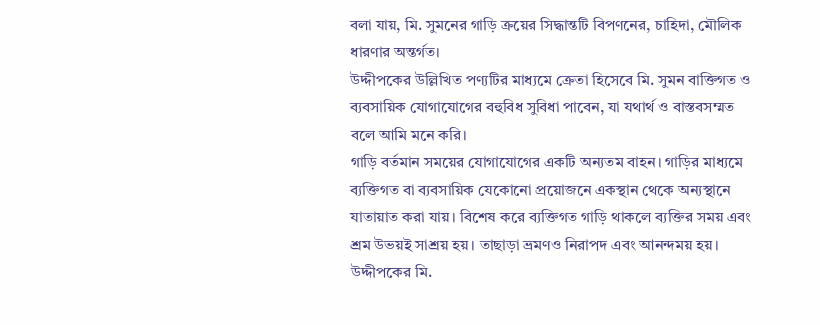বলা যায়, মি. সুমনের গাড়ি ক্রয়ের সিদ্ধান্তটি বিপণনের, চাহিদা, মৌলিক ধারণার অন্তর্গত।
উদ্দীপকের উল্লিখিত পণ্যটির মাধ্যমে ক্রেতা হিসেবে মি. সুমন বাক্তিগত ও ব্যবসায়িক যোগাযোগের বহুবিধ সুবিধা পাবেন, যা যথার্থ ও বাস্তবসম্মত বলে আমি মনে করি।
গাড়ি বর্তমান সময়ের যোগাযোগের একটি অন্যতম বাহন। গাড়ির মাধ্যমে ব্যক্তিগত বা ব্যবসায়িক যেকোনো প্রয়োজনে একস্থান থেকে অন্যস্থানে যাতায়াত করা যায়। বিশেষ করে ব্যক্তিগত গাড়ি থাকলে ব্যক্তির সময় এবং শ্রম উভয়ই সাশ্রয় হয়। তাছাড়া ভ্রমণও নিরাপদ এবং আনন্দময় হয়।
উদ্দীপকের মি.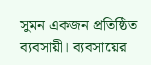সুমন একজন প্রতিষ্ঠিত ব্যবসায়ী। ব্যবসায়ের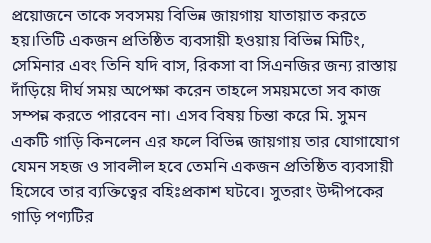প্রয়োজনে তাকে সবসময় বিভিন্ন জায়গায় যাতায়াত করতে হয়।তিটি একজন প্রতিষ্ঠিত ব্যবসায়ী হওয়ায় বিভিন্ন মিটিং, সেমিনার এবং তিনি যদি বাস, রিকসা বা সিএনজির জন্য রাস্তায় দাঁড়িয়ে দীর্ঘ সময় অপেক্ষা করেন তাহলে সময়মতো সব কাজ সম্পন্ন করতে পারবেন না। এসব বিষয় চিন্তা করে মি. সুমন একটি গাড়ি কিনলেন এর ফলে বিভিন্ন জায়গায় তার যোগাযোগ যেমন সহজ ও সাবলীল হবে তেমনি একজন প্রতিষ্ঠিত ব্যবসায়ী হিসেবে তার ব্যক্তিত্বের বহিঃপ্রকাশ ঘটবে। সুতরাং উদ্দীপকের গাড়ি পণ্যটির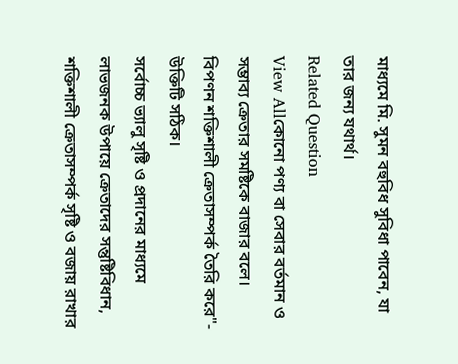মাধ্যমে মি. সুমন বহুবিধ সুবিধা পাবেন, যা তার জন্য যথার্থ।
Related Question
View Allকোনো পণ্য বা সেবার বর্তমান ও সম্ভাব্য ক্রেতার সমষ্টিকে বাজার বলে।
বিপণন শক্তিশালী ক্রেতাসম্পর্ক তৈরি করে"- উক্তিটি সঠিক।
সর্বোচ্চ ভ্যালু সৃষ্টি ও প্রদানের মাধ্যমে লাভজনক উপায়ে ক্রেতাদের সন্তুষ্টিবিধান, শক্তিশালী ক্রেতাসম্পর্ক সৃষ্টি ও বজায় রাখার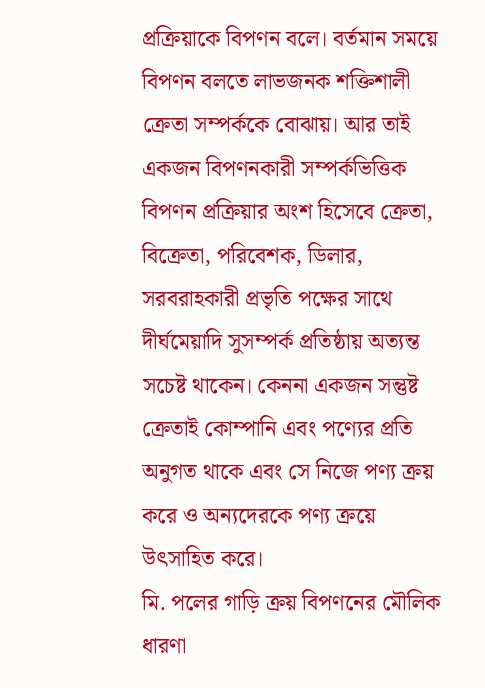প্রক্রিয়াকে বিপণন বলে। বর্তমান সময়ে বিপণন বলতে লাভজনক শক্তিশালী ক্রেতা সম্পর্ককে বোঝায়। আর তাই একজন বিপণনকারী সম্পর্কভিত্তিক বিপণন প্রক্রিয়ার অংশ হিসেবে ক্রেতা, বিক্রেতা, পরিবেশক, ডিলার, সরবরাহকারী প্রভৃতি পক্ষের সাথে দীর্ঘমেয়াদি সুসম্পর্ক প্রতিষ্ঠায় অত্যন্ত সচেষ্ট থাকেন। কেননা একজন সন্তুষ্ট ক্রেতাই কোম্পানি এবং পণ্যের প্রতি অনুগত থাকে এবং সে নিজে পণ্য ক্রয় করে ও অন্যদেরকে পণ্য ক্রয়ে উৎসাহিত করে।
মি. পলের গাড়ি ক্রয় বিপণনের মৌলিক ধারণা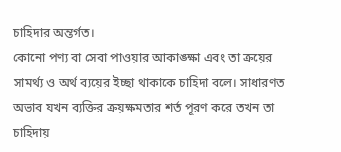চাহিদার অন্তর্গত।
কোনো পণ্য বা সেবা পাওয়ার আকাঙ্ক্ষা এবং তা ক্রয়ের সামর্থ্য ও অর্থ ব্যয়ের ইচ্ছা থাকাকে চাহিদা বলে। সাধারণত অভাব যখন ব্যক্তির ক্রয়ক্ষমতার শর্ত পূরণ করে তখন তা চাহিদায়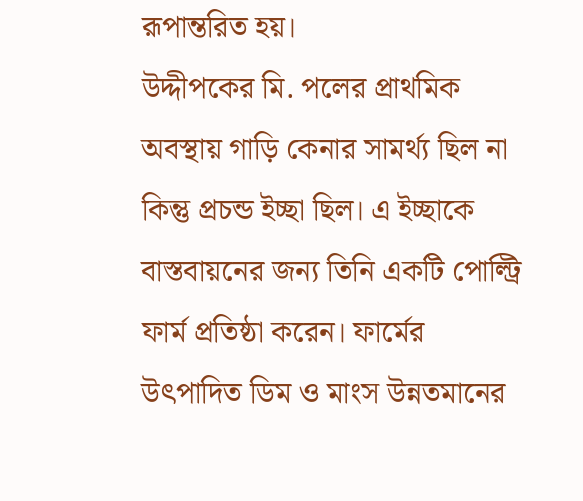রূপান্তরিত হয়।
উদ্দীপকের মি. পলের প্রাথমিক অবস্থায় গাড়ি কেনার সামর্থ্য ছিল না কিন্তু প্রচন্ড ইচ্ছা ছিল। এ ইচ্ছাকে বাস্তবায়নের জন্য তিনি একটি পোল্ট্রি ফার্ম প্রতিষ্ঠা করেন। ফার্মের উৎপাদিত ডিম ও মাংস উন্নতমানের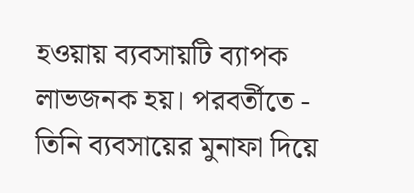হওয়ায় ব্যবসায়টি ব্যাপক লাভজনক হয়। পরবর্তীতে - তিনি ব্যবসায়ের মুনাফা দিয়ে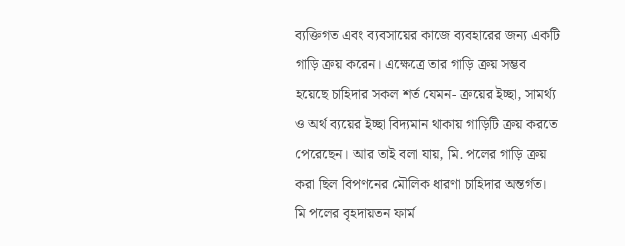ব্যক্তিগত এবং ব্যবসায়ের কাজে ব্যবহারের জন্য একটি গাড়ি ক্রয় করেন। এক্ষেত্রে তার গাড়ি ক্রয় সম্ভব হয়েছে চাহিদার সকল শর্ত যেমন- ক্রয়ের ইচ্ছা, সামর্থ্য ও অর্থ ব্যয়ের ইচ্ছা বিদ্যমান থাকায় গাড়িটি ক্রয় করতে পেরেছেন। আর তাই বলা যায়, মি. পলের গাড়ি ক্রয় করা ছিল বিপণনের মৌলিক ধারণা চাহিদার অন্তর্গত।
মি পলের বৃহদায়তন ফার্ম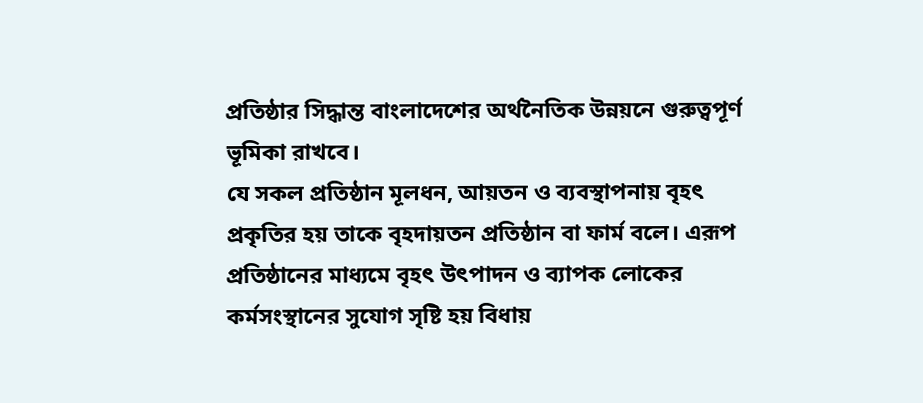প্রতিষ্ঠার সিদ্ধান্ত বাংলাদেশের অর্থনৈতিক উন্নয়নে গুরুত্বপূর্ণ ভূমিকা রাখবে।
যে সকল প্রতিষ্ঠান মূলধন, আয়তন ও ব্যবস্থাপনায় বৃহৎ প্রকৃতির হয় তাকে বৃহদায়তন প্রতিষ্ঠান বা ফার্ম বলে। এরূপ প্রতিষ্ঠানের মাধ্যমে বৃহৎ উৎপাদন ও ব্যাপক লোকের কর্মসংস্থানের সুযোগ সৃষ্টি হয় বিধায়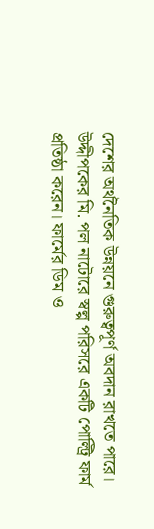দেশের অর্থনৈতিক উন্নয়নে গুরুত্বপূর্ণ অবদান রাখতে পারে।
উদ্দীপকের মি. পল নাটোরে স্বল্প পরিসরে একটি পোল্ট্রি ফার্ম প্রতিষ্ঠা করেন। ফার্মের ডিম ও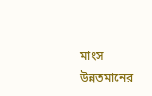মাংস উন্নতমানের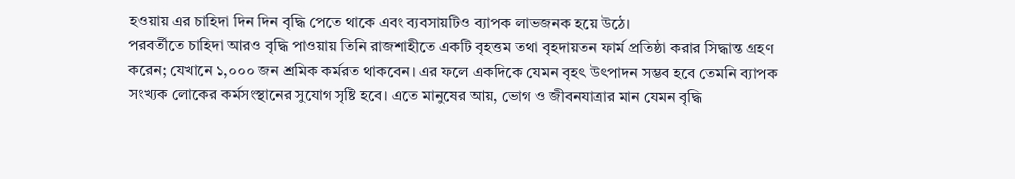হওয়ায় এর চাহিদা দিন দিন বৃদ্ধি পেতে থাকে এবং ব্যবসায়টিও ব্যাপক লাভজনক হয়ে উঠে।
পরবর্তীতে চাহিদা আরও বৃদ্ধি পাওয়ায় তিনি রাজশাহীতে একটি বৃহত্তম তথা বৃহদায়তন ফার্ম প্রতিষ্ঠা করার সিদ্ধান্ত গ্রহণ করেন; যেখানে ১,০০০ জন শ্রমিক কর্মরত থাকবেন। এর ফলে একদিকে যেমন বৃহৎ উৎপাদন সম্ভব হবে তেমনি ব্যাপক সংখ্যক লোকের কর্মসংস্থানের সুযোগ সৃষ্টি হবে। এতে মানুষের আয়, ভোগ ও জীবনযাত্রার মান যেমন বৃদ্ধি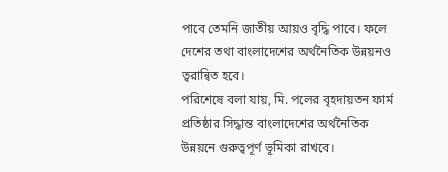পাবে তেমনি জাতীয় আয়ও বৃদ্ধি পাবে। ফলে দেশের তথা বাংলাদেশের অর্থনৈতিক উন্নয়নও ত্বরান্বিত হবে।
পরিশেষে বলা যায়, মি. পলের বৃহদায়তন ফার্ম প্রতিষ্ঠার সিদ্ধান্ত বাংলাদেশের অর্থনৈতিক উন্নয়নে গুরুত্বপূর্ণ ভূমিকা রাখবে।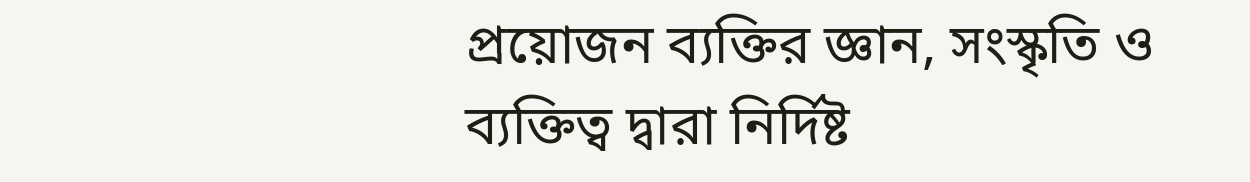প্রয়োজন ব্যক্তির জ্ঞান, সংস্কৃতি ও ব্যক্তিত্ব দ্বারা নির্দিষ্ট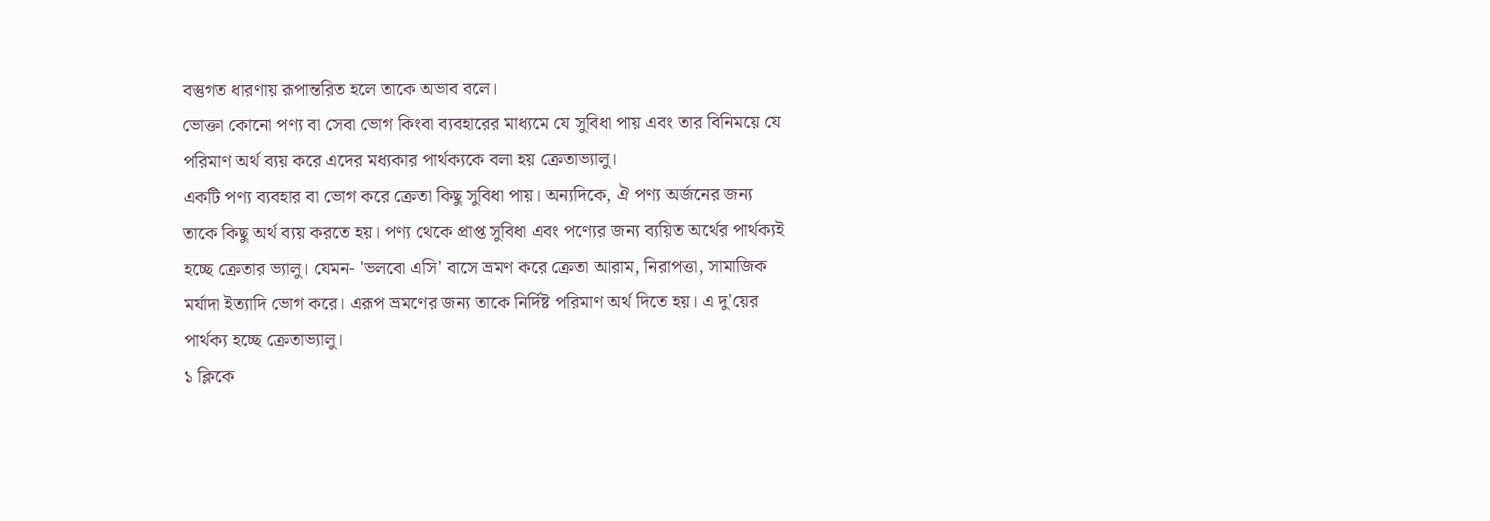বস্তুগত ধারণায় রূপান্তরিত হলে তাকে অভাব বলে।
ভোক্তা কোনো পণ্য বা সেবা ভোগ কিংবা ব্যবহারের মাধ্যমে যে সুবিধা পায় এবং তার বিনিময়ে যে পরিমাণ অর্থ ব্যয় করে এদের মধ্যকার পার্থক্যকে বলা হয় ক্রেতাভ্যালু।
একটি পণ্য ব্যবহার বা ভোগ করে ক্রেতা কিছু সুবিধা পায়। অন্যদিকে, ঐ পণ্য অর্জনের জন্য তাকে কিছু অর্থ ব্যয় করতে হয়। পণ্য থেকে প্রাপ্ত সুবিধা এবং পণ্যের জন্য ব্যয়িত অর্থের পার্থক্যই হচ্ছে ক্রেতার ভ্যালু। যেমন- 'ভলবো এসি' বাসে ভ্রমণ করে ক্রেতা আরাম, নিরাপত্তা, সামাজিক মর্যাদা ইত্যাদি ভোগ করে। এরূপ ভ্রমণের জন্য তাকে নির্দিষ্ট পরিমাণ অর্থ দিতে হয়। এ দু'য়ের পার্থক্য হচ্ছে ক্রেতাভ্যালু।
১ ক্লিকে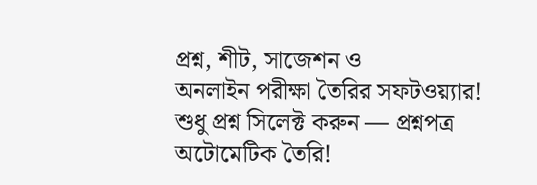প্রশ্ন, শীট, সাজেশন ও
অনলাইন পরীক্ষা তৈরির সফটওয়্যার!
শুধু প্রশ্ন সিলেক্ট করুন — প্রশ্নপত্র অটোমেটিক তৈরি!